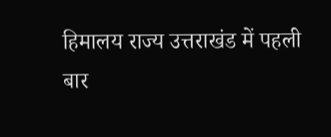हिमालय राज्य उत्तराखंड में पहली बार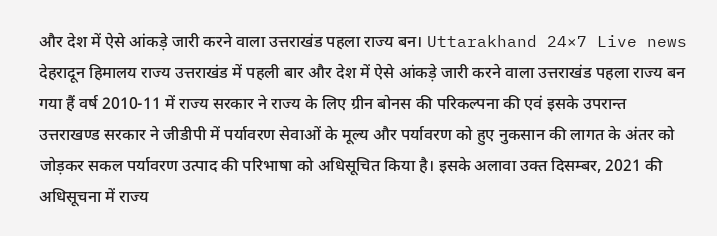और देश में ऐसे आंकड़े जारी करने वाला उत्तराखंड पहला राज्य बन। Uttarakhand 24×7 Live news
देहरादून हिमालय राज्य उत्तराखंड में पहली बार और देश में ऐसे आंकड़े जारी करने वाला उत्तराखंड पहला राज्य बन गया हैं वर्ष 2010-11 में राज्य सरकार ने राज्य के लिए ग्रीन बोनस की परिकल्पना की एवं इसके उपरान्त उत्तराखण्ड सरकार ने जीडीपी में पर्यावरण सेवाओं के मूल्य और पर्यावरण को हुए नुकसान की लागत के अंतर को जोड़कर सकल पर्यावरण उत्पाद की परिभाषा को अधिसूचित किया है। इसके अलावा उक्त दिसम्बर, 2021 की अधिसूचना में राज्य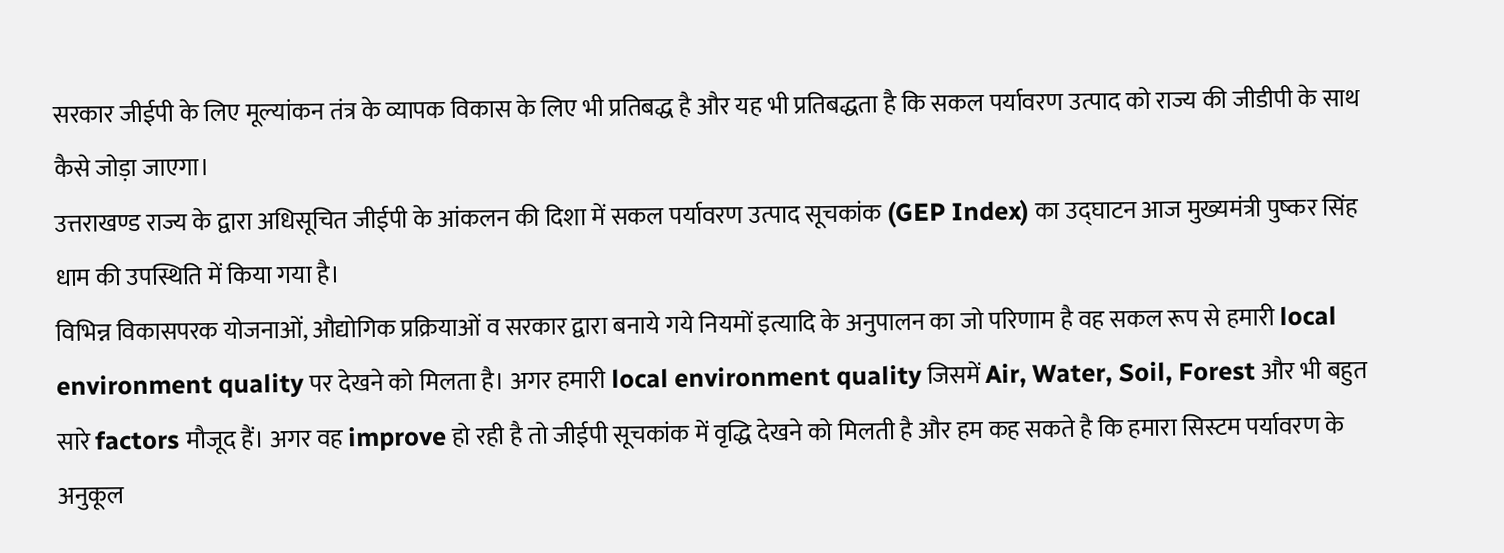सरकार जीईपी के लिए मूल्यांकन तंत्र के व्यापक विकास के लिए भी प्रतिबद्ध है और यह भी प्रतिबद्धता है कि सकल पर्यावरण उत्पाद को राज्य की जीडीपी के साथ कैसे जोड़ा जाएगा।
उत्तराखण्ड राज्य के द्वारा अधिसूचित जीईपी के आंकलन की दिशा में सकल पर्यावरण उत्पाद सूचकांक (GEP Index) का उद्घाटन आज मुख्यमंत्री पुष्कर सिंह धाम की उपस्थिति में किया गया है।
विभिन्न विकासपरक योजनाओं, औद्योगिक प्रक्रियाओं व सरकार द्वारा बनाये गये नियमों इत्यादि के अनुपालन का जो परिणाम है वह सकल रूप से हमारी local environment quality पर देखने को मिलता है। अगर हमारी local environment quality जिसमें Air, Water, Soil, Forest और भी बहुत सारे factors मौजूद हैं। अगर वह improve हो रही है तो जीईपी सूचकांक में वृद्धि देखने को मिलती है और हम कह सकते है कि हमारा सिस्टम पर्यावरण के अनुकूल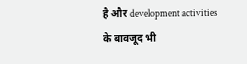है और development activities के बावजूद भी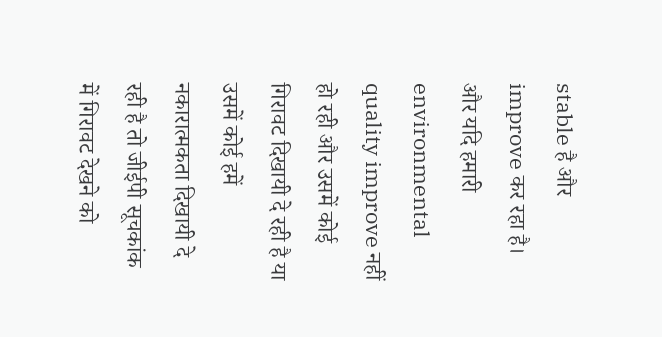stable है और improve कर रहा है। और यदि हमारी environmental quality improve नहीं हो रही और उसमें कोई गिरावट दिखायी दे रही है या उसमें कोई हमें नकारात्मकता दिखायी दे रही है तो जीईपी सूचकांक में गिरावट देखने को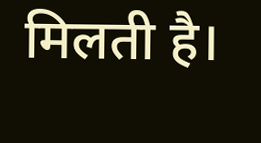मिलती है।